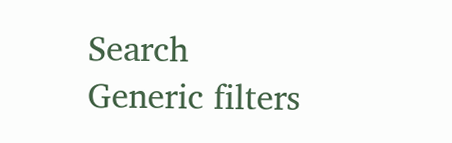Search
Generic filters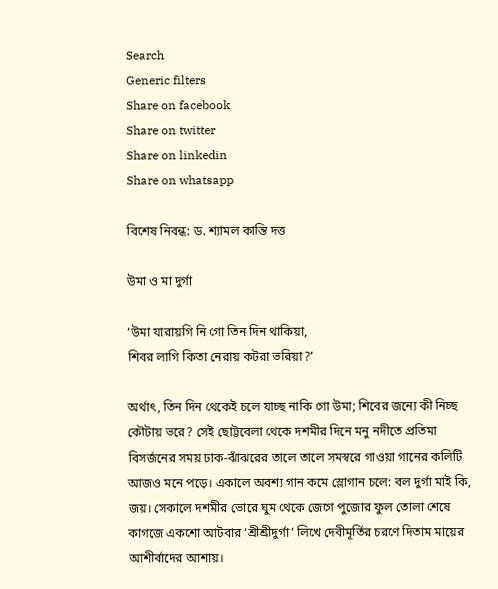Search
Generic filters
Share on facebook
Share on twitter
Share on linkedin
Share on whatsapp

বিশেষ নিবন্ধ: ড. শ্যামল কান্তি দত্ত

উমা ও মা দুর্গা

‘উমা যারায়গি নি গো তিন দিন থাকিয়া,
শিবর লাগি কিতা নেরায় কটরা ভরিয়া?’

অর্থাৎ, তিন দিন থেকেই চলে যাচ্ছ নাকি গো উমা; শিবের জন্যে কী নিচ্ছ কৌটায় ভরে? সেই ছোট্টবেলা থেকে দশমীর দিনে মনু নদীতে প্রতিমা বিসর্জনের সময় ঢাক-ঝাঁঝরের তালে তালে সমস্বরে গাওয়া গানের কলিটি আজও মনে পড়ে। একালে অবশ্য গান কমে স্লোগান চলে: বল দুর্গা মাই কি, জয়। সেকালে দশমীর ভোরে ঘুম থেকে জেগে পুজোর ফুল তোলা শেষে কাগজে একশো আটবার ‘শ্রীশ্রীদুর্গা’ লিখে দেবীমূর্তির চরণে দিতাম মায়ের আশীর্বাদের আশায়।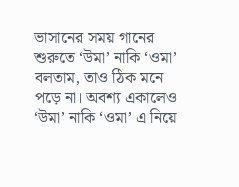ভাসানের সময় গানের শুরুতে ‘উমা’ নাকি ‘ওমা’ বলতাম, তাও ঠিক মনে পড়ে না। অবশ্য একালেও ‘উমা’ নাকি ‘ওমা’ এ নিয়ে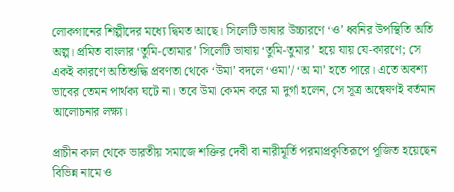লোকগানের শিল্পীদের মধ্যে দ্বিমত আছে। সিলেটি ভাষার উচ্চারণে ‘ও’ ধ্বনির উপস্থিতি অতি অল্প। প্রমিত বাংলার ‘তুমি-তোমার’ সিলেটি ভাষায় ‘তুমি-তুমার’ হয়ে যায় যে-কারণে; সে একই কারণে অতিশুদ্ধি প্রবণতা থেকে ‘উমা’ বদলে ‘ওমা’/ ‘অ মা’ হতে পারে। এতে অবশ্য ভাবের তেমন পার্থক্য ঘটে না। তবে উমা কেমন করে মা দুর্গা হলেন, সে সূত্র অন্বেষণই বর্তমান আলোচনার লক্ষ্য।

প্রাচীন কাল থেকে ভারতীয় সমাজে শক্তির দেবী বা নারীমূর্তি পরমাপ্রকৃতিরূপে পূজিত হয়েছেন বিভিন্ন নামে ও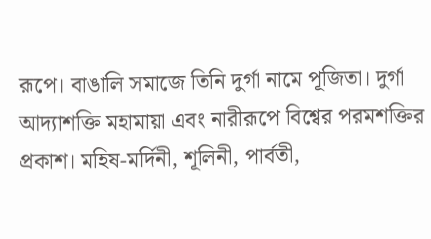রূপে। বাঙালি সমাজে তিনি দুর্গা নামে পূজিতা। দুর্গা আদ্যাশক্তি মহামায়া এবং নারীরূপে বিশ্বের পরমশক্তির প্রকাশ। মহিষ-মর্দিনী, শূলিনী, পার্বতী,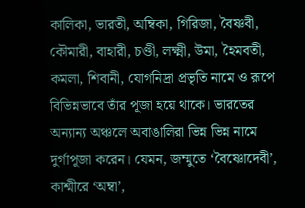কালিকা, ভারতী, অম্বিকা, গিরিজা, বৈষ্ণবী, কৌমারী, বাহারী, চণ্ডী, লক্ষ্মী, উমা, হৈমবতী, কমলা, শিবানী, যোগনিদ্রা প্রভৃতি নামে ও রূপে বিভিন্নভাবে তাঁর পূজা হয়ে থাকে। ভারতের অন্যান্য অঞ্চলে অবাঙালিরা ভিন্ন ভিন্ন নামে দুর্গাপূজা করেন। যেমন, জম্মুতে ‘বৈষ্ণোদেবী’, কাশ্মীরে ‘অম্বা’,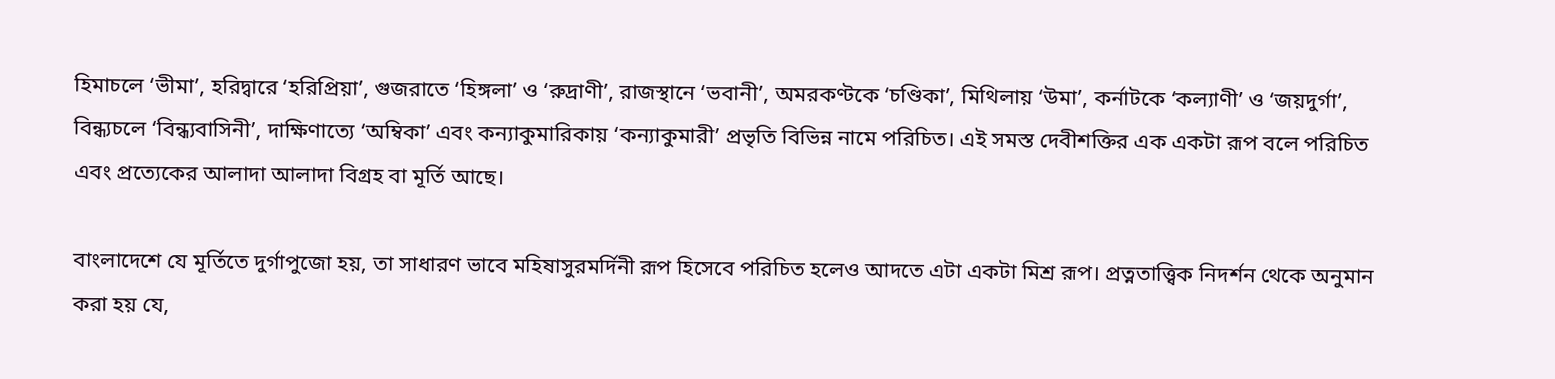হিমাচলে ‘ভীমা’, হরিদ্বারে ‘হরিপ্রিয়া’, গুজরাতে ‘হিঙ্গলা’ ও ‘রুদ্রাণী’, রাজস্থানে ‘ভবানী’, অমরকণ্টকে ‘চণ্ডিকা’, মিথিলায় ‘উমা’, কর্নাটকে ‘কল্যাণী’ ও ‘জয়দুর্গা’, বিন্ধ্যচলে ‘বিন্ধ্যবাসিনী’, দাক্ষিণাত্যে ‘অম্বিকা’ এবং কন্যাকুমারিকায় ‘কন্যাকুমারী’ প্রভৃতি বিভিন্ন নামে পরিচিত। এই সমস্ত দেবীশক্তির এক একটা রূপ বলে পরিচিত এবং প্রত্যেকের আলাদা আলাদা বিগ্রহ বা মূর্তি আছে।

বাংলাদেশে যে মূর্তিতে দুর্গাপুজো হয়, তা সাধারণ ভাবে মহিষাসুরমর্দিনী রূপ হিসেবে পরিচিত হলেও আদতে এটা একটা মিশ্র রূপ। প্রত্নতাত্ত্বিক নিদর্শন থেকে অনুমান করা হয় যে,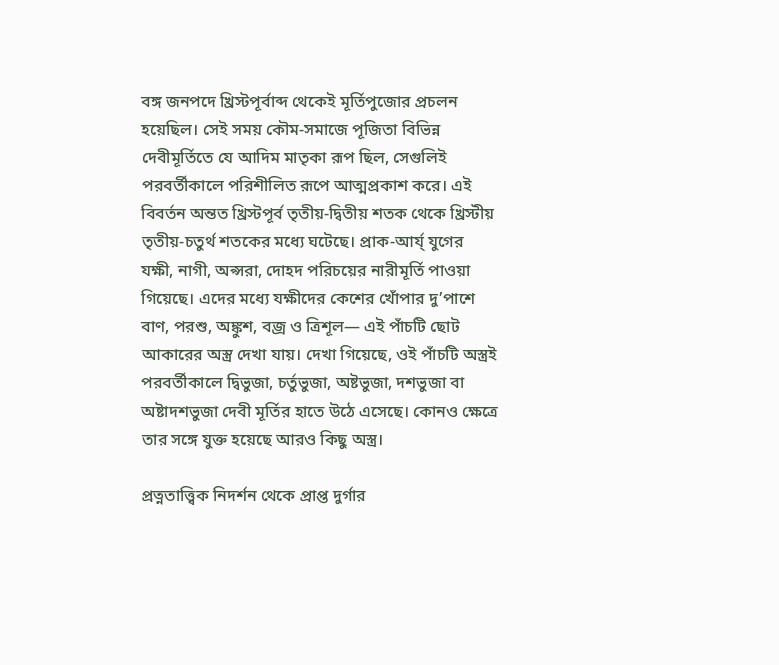বঙ্গ জনপদে খ্রিস্টপূর্বাব্দ থেকেই মূর্তিপুজোর প্রচলন হয়েছিল। সেই সময় কৌম-সমাজে পূজিতা বিভিন্ন দেবীমূর্তিতে যে আদিম মাতৃকা রূপ ছিল, সেগুলিই পরবর্তীকালে পরিশীলিত রূপে আত্মপ্রকাশ করে। এই বিবর্তন অন্তত খ্রিস্টপূর্ব তৃতীয়-দ্বিতীয় শতক থেকে খ্রিস্টীয় তৃতীয়-চতুর্থ শতকের মধ্যে ঘটেছে। প্রাক-আর্য্ যুগের যক্ষী, নাগী, অপ্সরা, দোহদ পরিচয়ের নারীমূর্তি পাওয়া গিয়েছে। এদের মধ্যে যক্ষীদের কেশের খোঁপার দু’পাশে বাণ, পরশু, অঙ্কুশ, বজ্র ও ত্রিশূল— এই পাঁচটি ছোট আকারের অস্ত্র দেখা যায়। দেখা গিয়েছে, ওই পাঁচটি অস্ত্রই পরবর্তীকালে দ্বিভুজা, চর্তুভুজা, অষ্টভুজা, দশভুজা বা অষ্টাদশভুজা দেবী মূর্তির হাতে উঠে এসেছে। কোনও ক্ষেত্রে তার সঙ্গে যুক্ত হয়েছে আরও কিছু অস্ত্র।

প্রত্নতাত্ত্বিক নিদর্শন থেকে প্রাপ্ত দুর্গার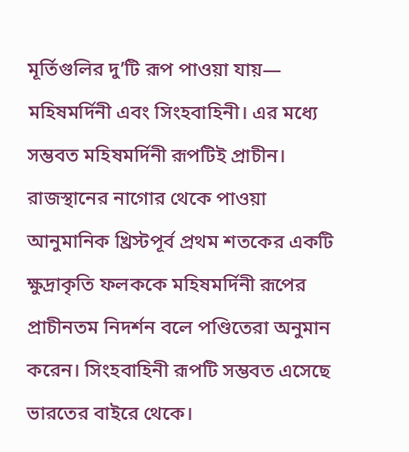মূর্তিগুলির দু’টি রূপ পাওয়া যায়— মহিষমর্দিনী এবং সিংহবাহিনী। এর মধ্যে সম্ভবত মহিষমর্দিনী রূপটিই প্রাচীন। রাজস্থানের নাগোর থেকে পাওয়া আনুমানিক খ্রিস্টপূর্ব প্রথম শতকের একটি ক্ষুদ্রাকৃতি ফলককে মহিষমর্দিনী রূপের প্রাচীনতম নিদর্শন বলে পণ্ডিতেরা অনুমান করেন। সিংহবাহিনী রূপটি সম্ভবত এসেছে ভারতের বাইরে থেকে।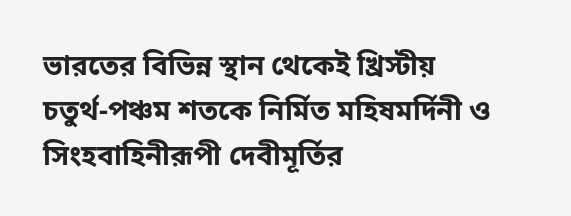ভারতের বিভিন্ন স্থান থেকেই খ্রিস্টীয় চতুর্থ-পঞ্চম শতকে নির্মিত মহিষমর্দিনী ও সিংহবাহিনীরূপী দেবীমূর্তির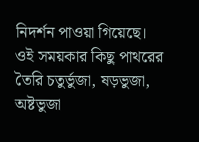নিদর্শন পাওয়া গিয়েছে। ওই সময়কার কিছু পাথরের তৈরি চতুর্ভুজা, ষড়ভুজা, অষ্টভুজা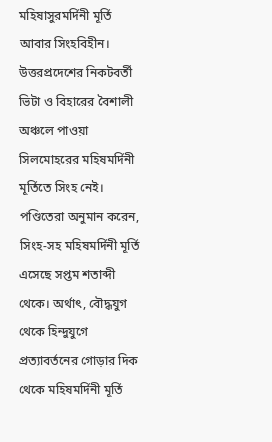মহিষাসুরমর্দিনী মূর্তি আবার সিংহবিহীন। উত্তরপ্রদেশের নিকটবর্তী ভিটা ও বিহারের বৈশালী অঞ্চলে পাওয়া সিলমোহরের মহিষমর্দিনী মূর্তিতে সিংহ নেই। পণ্ডিতেরা অনুমান করেন, সিংহ-সহ মহিষমর্দিনী মূর্তি এসেছে সপ্তম শতাব্দী থেকে। অর্থাৎ, বৌদ্ধযুগ থেকে হিন্দুযুগে প্রত্যাবর্তনের গোড়ার দিক থেকে মহিষমর্দিনী মূর্তি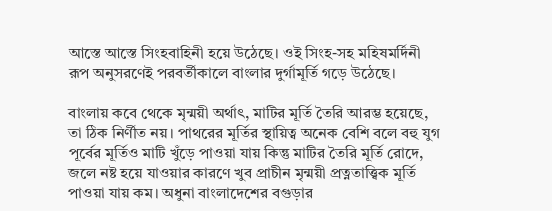আস্তে আস্তে সিংহবাহিনী হয়ে উঠেছে। ওই সিংহ-সহ মহিষমর্দিনী রূপ অনুসরণেই পরবর্তীকালে বাংলার দুর্গামূর্তি গড়ে উঠেছে।

বাংলায় কবে থেকে মৃন্ময়ী অর্থাৎ, মাটির মূর্তি তৈরি আরম্ভ হয়েছে, তা ঠিক নির্ণীত নয়। পাথরের মূর্তির স্থায়িত্ব অনেক বেশি বলে বহু যুগ পূর্বের মূর্তিও মাটি খুঁড়ে পাওয়া যায় কিন্তু মাটির তৈরি মূর্তি রোদে, জলে নষ্ট হয়ে যাওয়ার কারণে খুব প্রাচীন মৃন্ময়ী প্রত্নতাত্ত্বিক মূর্তি পাওয়া যায় কম। অধুনা বাংলাদেশের বগুড়ার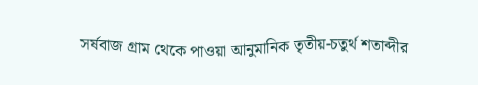সর্ষবাজ গ্রাম থেকে পাওয়া আনুমানিক তৃতীয়-চতুর্থ শতাব্দীর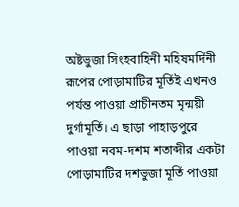অষ্টভুজা সিংহবাহিনী মহিষমর্দিনী রূপের পোড়ামাটির মূর্তিই এখনও পর্যন্ত পাওয়া প্রাচীনতম মৃন্ময়ী দুর্গামূর্তি। এ ছাড়া পাহাড়পুরে পাওয়া নবম-দশম শতাব্দীর একটা পোড়ামাটির দশভুজা মূর্তি পাওয়া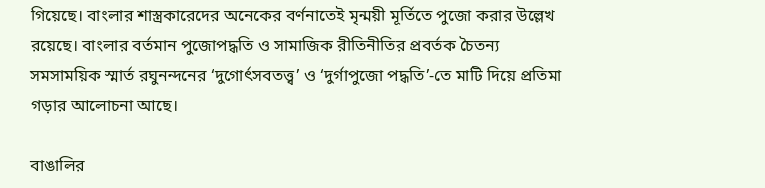গিয়েছে। বাংলার শাস্ত্রকারেদের অনেকের বর্ণনাতেই মৃন্ময়ী মূর্তিতে পুজো করার উল্লেখ রয়েছে। বাংলার বর্তমান পুজোপদ্ধতি ও সামাজিক রীতিনীতির প্রবর্তক চৈতন্য সমসাময়িক স্মার্ত রঘুনন্দনের ‘দুগোর্ৎসবতত্ত্ব’ ও ‘দুর্গাপুজো পদ্ধতি’-তে মাটি দিয়ে প্রতিমা গড়ার আলোচনা আছে।

বাঙালির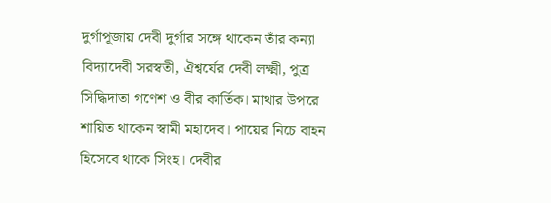দুর্গাপূজায় দেবী দুর্গার সঙ্গে থাকেন তাঁর কন্যা বিদ্যাদেবী সরস্বতী, ঐশ্বর্যের দেবী লক্ষ্মী, পুত্র সিদ্ধিদাতা গণেশ ও বীর কার্তিক। মাথার উপরে শায়িত থাকেন স্বামী মহাদেব। পায়ের নিচে বাহন হিসেবে থাকে সিংহ। দেবীর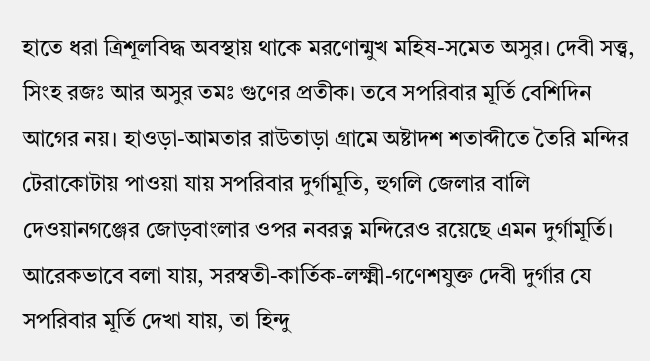হাতে ধরা ত্রিশূলবিদ্ধ অবস্থায় থাকে মরণোন্মুখ মহিষ-সমেত অসুর। দেবী সত্ত্ব, সিংহ রজঃ আর অসুর তমঃ গুণের প্রতীক। তবে সপরিবার মূর্তি বেশিদিন আগের নয়। হাওড়া-আমতার রাউতাড়া গ্রামে অষ্টাদশ শতাব্দীতে তৈরি মন্দির টেরাকোটায় পাওয়া যায় সপরিবার দুর্গামূতি, হুগলি জেলার বালি দেওয়ানগঞ্জের জোড়বাংলার ওপর নবরত্ন মন্দিরেও রয়েছে এমন দুর্গামূর্তি। আরেকভাবে বলা যায়, সরস্বতী-কার্তিক-লক্ষ্মী-গণেশযুক্ত দেবী দুর্গার যে সপরিবার মূর্তি দেখা যায়, তা হিন্দু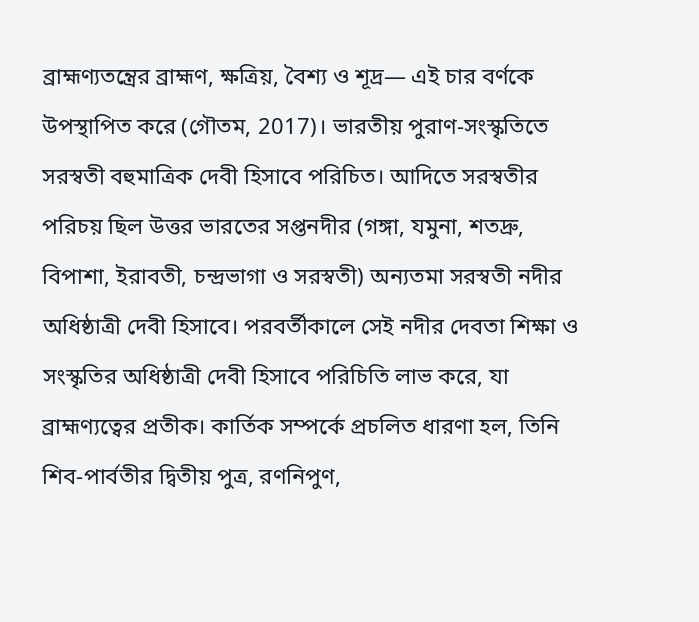ব্রাহ্মণ্যতন্ত্রের ব্রাহ্মণ, ক্ষত্রিয়, বৈশ্য ও শূদ্র— এই চার বর্ণকে উপস্থাপিত করে (গৌতম, 2017)। ভারতীয় পুরাণ-সংস্কৃতিতে সরস্বতী বহুমাত্রিক দেবী হিসাবে পরিচিত। আদিতে সরস্বতীর পরিচয় ছিল উত্তর ভারতের সপ্তনদীর (গঙ্গা, যমুনা, শতদ্রু, বিপাশা, ইরাবতী, চন্দ্রভাগা ও সরস্বতী) অন্যতমা সরস্বতী নদীর অধিষ্ঠাত্রী দেবী হিসাবে। পরবর্তীকালে সেই নদীর দেবতা শিক্ষা ও সংস্কৃতির অধিষ্ঠাত্রী দেবী হিসাবে পরিচিতি লাভ করে, যা ব্রাহ্মণ্যত্বের প্রতীক। কার্তিক সম্পর্কে প্রচলিত ধারণা হল, তিনি শিব-পার্বতীর দ্বিতীয় পুত্র, রণনিপুণ,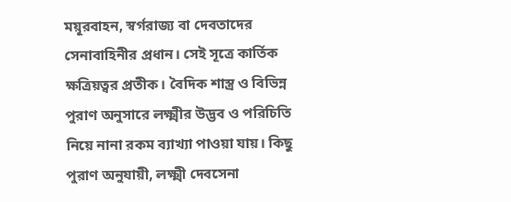ময়ূরবাহন, স্বর্গরাজ্য বা দেবতাদের সেনাবাহিনীর প্রধান। সেই সূত্রে কার্তিক ক্ষত্রিয়ত্বর প্রতীক। বৈদিক শাস্ত্র ও বিভিন্ন পুরাণ অনুসারে লক্ষ্মীর উদ্ভব ও পরিচিতি নিয়ে নানা রকম ব্যাখ্যা পাওয়া যায়। কিছু পুরাণ অনুযায়ী, লক্ষ্মী দেবসেনা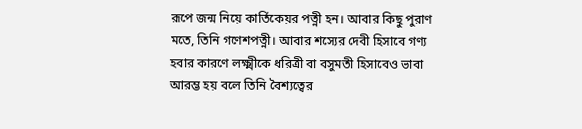রূপে জন্ম নিয়ে কার্তিকেয়র পত্নী হন। আবার কিছু পুরাণ মতে, তিনি গণেশপত্নী। আবার শস্যের দেবী হিসাবে গণ্য হবার কারণে লক্ষ্মীকে ধরিত্রী বা বসুমতী হিসাবেও ভাবা আরম্ভ হয় বলে তিনি বৈশ্যত্বের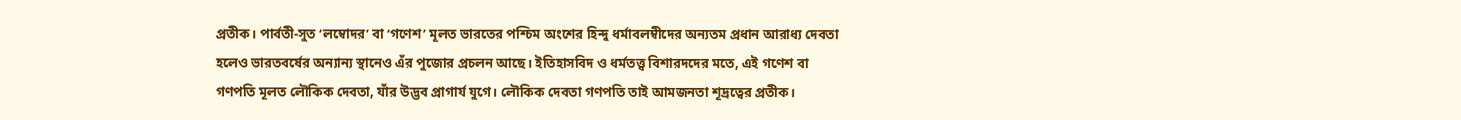প্রতীক। পার্বতী-সুত ‘লম্বোদর’ বা ‘গণেশ’ মূলত ভারতের পশ্চিম অংশের হিন্দু ধর্মাবলম্বীদের অন্যতম প্রধান আরাধ্য দেবতা হলেও ভারতবর্ষের অন্যান্য স্থানেও এঁর পুজোর প্রচলন আছে। ইতিহাসবিদ ও ধর্মতত্ত্ব বিশারদদের মতে, এই গণেশ বা গণপতি মূলত লৌকিক দেবতা, যাঁর উদ্ভব প্রাগার্য যুগে। লৌকিক দেবতা গণপতি তাই আমজনতা শূদ্রত্বের প্রতীক।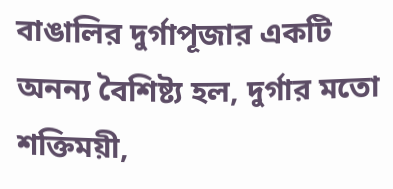বাঙালির দুর্গাপূজার একটি অনন্য বৈশিষ্ট্য হল, দুর্গার মতো শক্তিময়ী,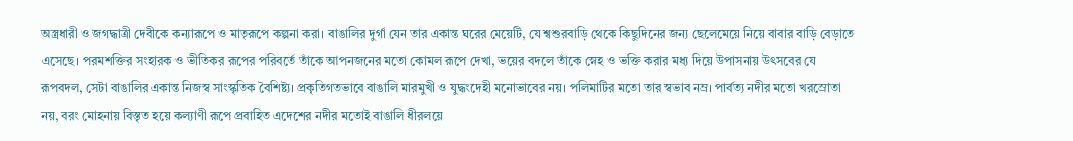অস্ত্রধারী ও জগদ্ধাত্রী দেবীকে কন্যারূপে ও মাতৃরূপে কল্পনা করা। বাঙালির দুর্গা যেন তার একান্ত ঘরের মেয়েটি, যে শ্বশুরবাড়ি থেকে কিছুদিনের জন্য ছেলেমেয়ে নিয়ে বাবার বাড়ি বেড়াতে এসেছে। পরমশক্তির সংহারক ও ভীতিকর রূপের পরিবর্তে তাঁকে আপনজনের মতো কোমল রূপে দেখা, ভয়ের বদলে তাঁকে স্নেহ ও ভক্তি করার মধ্য দিয়ে উপাসনায় উৎসবের যে রূপবদল, সেটা বাঙালির একান্ত নিজস্ব সাংস্কৃতিক বৈশিষ্ট্য। প্রকৃতিগতভাবে বাঙালি মারমুখী ও যুদ্ধংদেহী মনোভাবের নয়। পলিমাটির মতো তার স্বভাব নম্র। পার্বত্য নদীর মতো খরস্রোতা নয়, বরং মোহনায় বিস্তৃত হয়ে কল্যাণী রূপে প্রবাহিত এদেশের নদীর মতোই বাঙালি ধীরলয়ে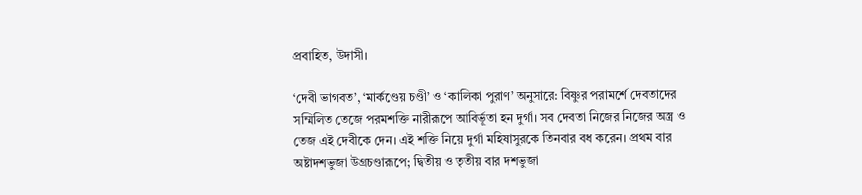প্রবাহিত, উদাসী।

‘দেবী ভাগবত’, ‘মার্কণ্ডেয় চণ্ডী’ ও ‘কালিকা পুরাণ’ অনুসারে: বিষ্ণুর পরামর্শে দেবতাদের সম্মিলিত তেজে পরমশক্তি নারীরূপে আবির্ভূতা হন দুর্গা। সব দেবতা নিজের নিজের অস্ত্র ও তেজ এই দেবীকে দেন। এই শক্তি নিয়ে দুর্গা মহিষাসুরকে তিনবার বধ করেন। প্রথম বার অষ্টাদশভুজা উগ্রচণ্ডারূপে; দ্বিতীয় ও তৃতীয় বার দশভুজা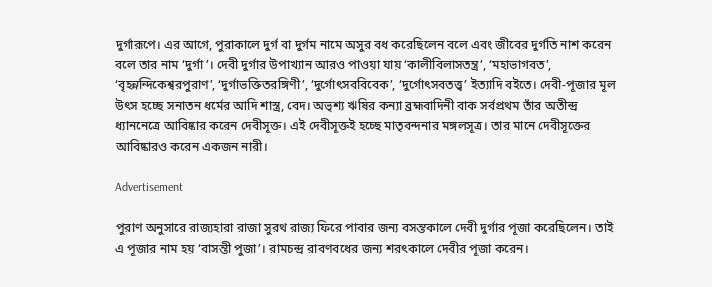দুর্গারূপে। এর আগে, পুরাকালে দুর্গ বা দুর্গম নামে অসুর বধ করেছিলেন বলে এবং জীবের দুর্গতি নাশ করেন বলে তার নাম ‘দুর্গা’। দেবী দুর্গার উপাখ্যান আরও পাওয়া যায় ‘কালীবিলাসতন্ত্র’, ‘মহাভাগবত’, ‘বৃহন্নন্দিকেশ্বরপুরাণ’, ‘দুর্গাভক্তিতরঙ্গিণী’, ‘দুর্গোৎসববিবেক’, ‘দুর্গোৎসবতত্ত্ব’ ইত্যাদি বইতে। দেবী-পূজার মূল উৎস হচ্ছে সনাতন ধর্মের আদি শাস্ত্র, বেদ। অভৃশ্য ঋষির কন্যা ব্রহ্মবাদিনী বাক সর্বপ্রথম তাঁর অতীন্দ্র ধ্যাননেত্রে আবিষ্কার করেন দেবীসূক্ত। এই দেবীসূক্তই হচ্ছে মাতৃবন্দনার মঙ্গলসূত্র। তার মানে দেবীসূক্তের আবিষ্কারও করেন একজন নারী।

Advertisement

পুরাণ অনুসারে রাজ্যহারা রাজা সুরথ রাজ্য ফিরে পাবার জন্য বসন্তকালে দেবী দুর্গার পূজা করেছিলেন। তাই এ পূজার নাম হয় ‘বাসন্তী পুজা’। রামচন্দ্র রাবণবধের জন্য শরৎকালে দেবীর পূজা করেন।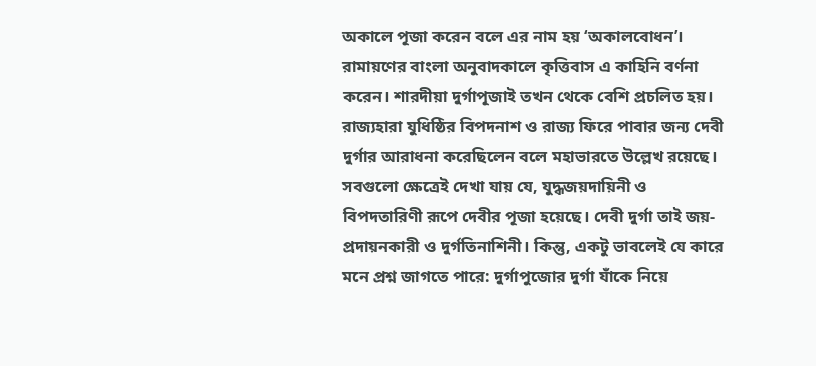অকালে পূজা করেন বলে এর নাম হয় ‘অকালবোধন’। রামায়ণের বাংলা অনুবাদকালে কৃত্তিবাস এ কাহিনি বর্ণনা করেন। শারদীয়া দুর্গাপূজাই তখন থেকে বেশি প্রচলিত হয়। রাজ্যহারা যুধিষ্ঠির বিপদনাশ ও রাজ্য ফিরে পাবার জন্য দেবী দুর্গার আরাধনা করেছিলেন বলে মহাভারতে উল্লেখ রয়েছে। সবগুলো ক্ষেত্রেই দেখা যায় যে, যুদ্ধজয়দায়িনী ও বিপদতারিণী রূপে দেবীর পূজা হয়েছে। দেবী দুর্গা তাই জয়-প্রদায়নকারী ও দুর্গতিনাশিনী। কিন্তু, একটু ভাবলেই যে কারে মনে প্রশ্ন জাগতে পারে: দুর্গাপুজোর দুর্গা যাঁকে নিয়ে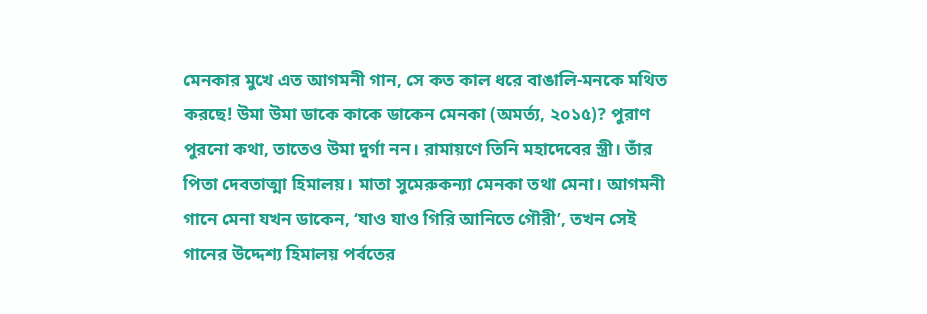মেনকার মুখে এত আগমনী গান, সে কত কাল ধরে বাঙালি-মনকে মথিত করছে! উমা উমা ডাকে কাকে ডাকেন মেনকা (অমর্ত্য, ২০১৫)? পুরাণ পুরনো কথা, তাতেও উমা দুর্গা নন। রামায়ণে তিনি মহাদেবের স্ত্রী। তাঁর পিতা দেবতাত্মা হিমালয়। মাতা সুমেরুকন্যা মেনকা তথা মেনা। আগমনী গানে মেনা যখন ডাকেন, ‘যাও যাও গিরি আনিতে গৌরী’, তখন সেই গানের উদ্দেশ্য হিমালয় পর্বতের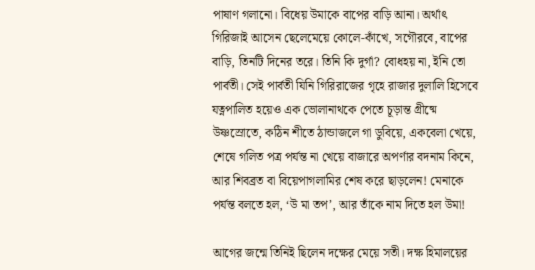পাষাণ গলানো। বিধেয় উমাকে বাপের বাড়ি আনা। অর্থাৎ গিরিজাই আসেন ছেলেমেয়ে কোলে-কাঁখে, সগৌরবে, বাপের বাড়ি, তিনটি দিনের তরে। তিনি কি দুর্গা? বোধহয় না, ইনি তো পার্বতী। সেই পার্বতী যিনি গিরিরাজের গৃহে রাজার দুলালি হিসেবে যত্নপালিত হয়েও এক ভোলানাথকে পেতে চূড়ান্ত গ্রীষ্মে উষ্ণস্রোতে, কঠিন শীতে ঠান্ডাজলে গা ডুবিয়ে, একবেলা খেয়ে, শেষে গলিত পত্র পর্যন্ত না খেয়ে বাজারে অপর্ণার বদনাম কিনে, আর শিবব্রত বা বিয়েপাগলামির শেষ করে ছাড়লেন! মেনাকে পর্যন্ত বলতে হল, ‘উ মা তপ’, আর তাঁকে নাম দিতে হল উমা!

আগের জন্মে তিনিই ছিলেন দক্ষের মেয়ে সতী। দক্ষ হিমালয়ের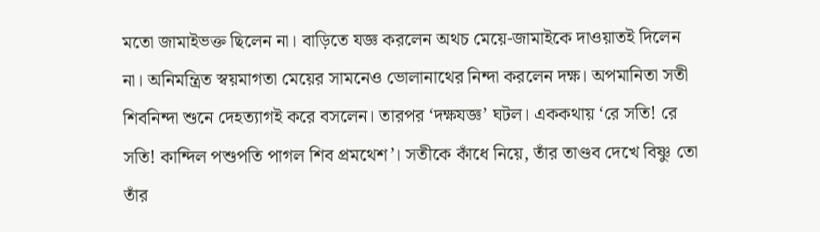মতো জামাইভক্ত ছিলেন না। বাড়িতে যজ্ঞ করলেন অথচ মেয়ে-জামাইকে দাওয়াতই দিলেন না। অনিমন্ত্রিত স্বয়মাগতা মেয়ের সামনেও ভোলানাথের নিন্দা করলেন দক্ষ। অপমানিতা সতী শিবনিন্দা শুনে দেহত্যাগই করে বসলেন। তারপর ‘দক্ষযজ্ঞ’ ঘটল। এককথায় ‘রে সতি! রে সতি! কান্দিল পশুপতি পাগল শিব প্রমথেশ’। সতীকে কাঁধে নিয়ে, তাঁর তাণ্ডব দেখে বিষ্ণু তো তাঁর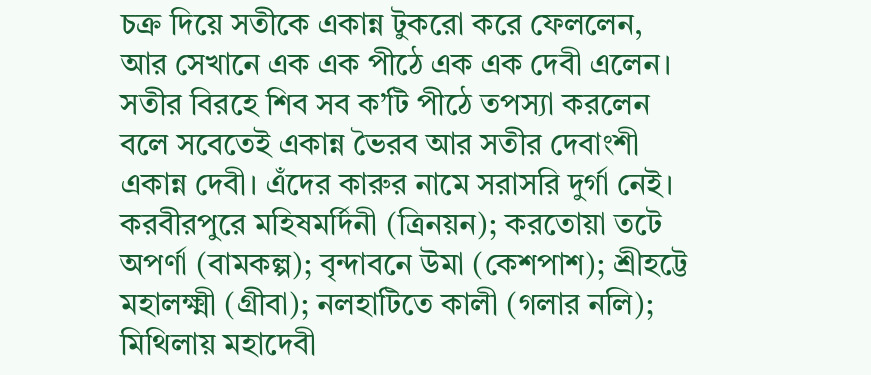চক্র দিয়ে সতীকে একান্ন টুকরো করে ফেললেন, আর সেখানে এক এক পীঠে এক এক দেবী এলেন। সতীর বিরহে শিব সব ক’টি পীঠে তপস্যা করলেন বলে সবেতেই একান্ন ভৈরব আর সতীর দেবাংশী একান্ন দেবী। এঁদের কারুর নামে সরাসরি দুর্গা নেই। করবীরপুরে মহিষমর্দিনী (ত্রিনয়ন); করতোয়া তটে অপর্ণা (বামকল্প); বৃন্দাবনে উমা (কেশপাশ); শ্রীহট্টে মহালক্ষ্মী (গ্রীবা); নলহাটিতে কালী (গলার নলি); মিথিলায় মহাদেবী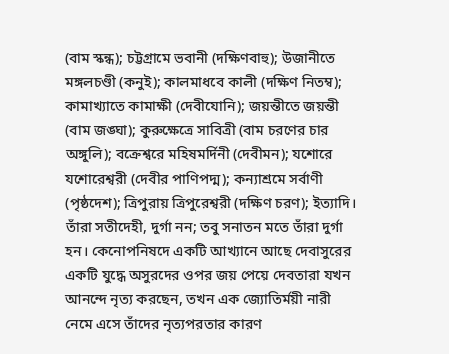(বাম স্কন্ধ); চট্টগ্রামে ভবানী (দক্ষিণবাহু); উজানীতে মঙ্গলচণ্ডী (কনুই); কালমাধবে কালী (দক্ষিণ নিতম্ব); কামাখ্যাতে কামাক্ষী (দেবীযোনি); জয়ন্তীতে জয়ন্তী (বাম জঙ্ঘা); কুরুক্ষেত্রে সাবিত্রী (বাম চরণের চার অঙ্গুলি); বক্রেশ্বরে মহিষমর্দিনী (দেবীমন); যশোরে যশোরেশ্বরী (দেবীর পাণিপদ্ম); কন্যাশ্রমে সর্বাণী (পৃষ্ঠদেশ); ত্রিপুরায় ত্রিপুরেশ্বরী (দক্ষিণ চরণ); ইত্যাদি। তাঁরা সতীদেহী, দুর্গা নন; তবু সনাতন মতে তাঁরা দুর্গা হন। কেনোপনিষদে একটি আখ্যানে আছে দেবাসুরের একটি যুদ্ধে অসুরদের ওপর জয় পেয়ে দেবতারা যখন আনন্দে নৃত্য করছেন, তখন এক জ্যোতির্ময়ী নারী নেমে এসে তাঁদের নৃত্যপরতার কারণ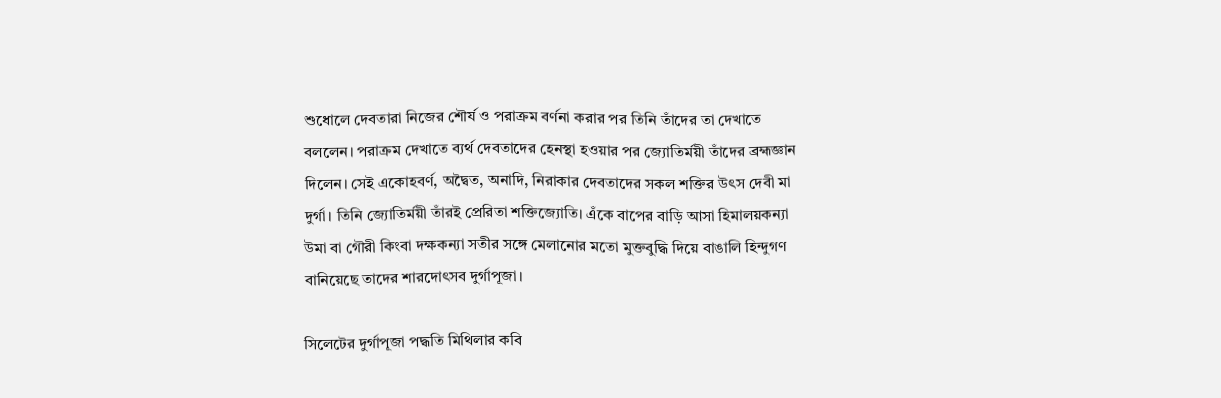শুধোলে দেবতারা নিজের শৌর্য ও পরাক্রম বর্ণনা করার পর তিনি তাঁদের তা দেখাতে বললেন। পরাক্রম দেখাতে ব্যর্থ দেবতাদের হেনস্থা হওয়ার পর জ্যোতির্ময়ী তাঁদের ব্রহ্মজ্ঞান দিলেন। সেই একোহবর্ণ, অদ্বৈত, অনাদি, নিরাকার দেবতাদের সকল শক্তির উৎস দেবী মা দুর্গা। তিনি জ্যোতির্ময়ী তাঁরই প্রেরিতা শক্তিজ্যোতি। এঁকে বাপের বাড়ি আসা হিমালয়কন্যা উমা বা গৌরী কিংবা দক্ষকন্যা সতীর সঙ্গে মেলানোর মতো মুক্তবুদ্ধি দিয়ে বাঙালি হিন্দুগণ বানিয়েছে তাদের শারদোৎসব দুর্গাপূজা।

সিলেটের দুর্গাপূজা পদ্ধতি মিথিলার কবি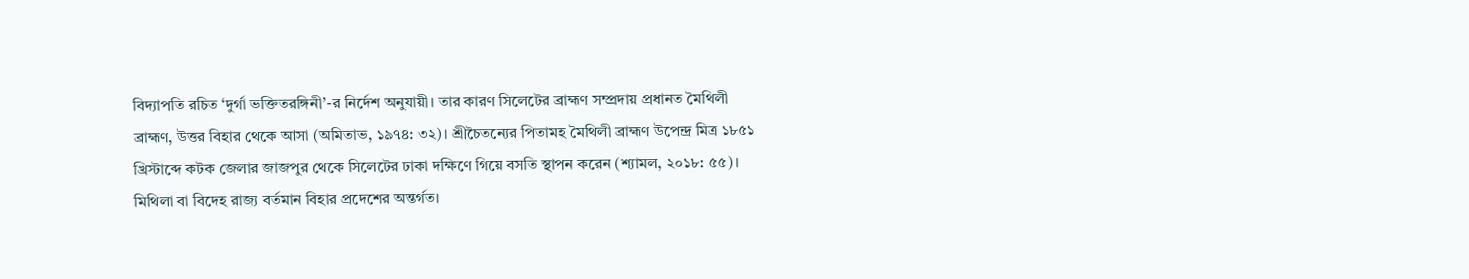বিদ্যাপতি রচিত ‘দুর্গা ভক্তিতরঙ্গিনী’-র নির্দেশ অনুযায়ী। তার কারণ সিলেটের ব্রাহ্মণ সম্প্রদায় প্রধানত মৈথিলী ব্রাহ্মণ, উত্তর বিহার থেকে আসা (অমিতাভ, ১৯৭৪: ৩২)। শ্রীচৈতন্যের পিতামহ মৈথিলী ব্রাহ্মণ উপেন্দ্র মিত্র ১৮৫১ খ্রিস্টাব্দে কটক জেলার জাজপুর থেকে সিলেটের ঢাকা দক্ষিণে গিয়ে বসতি স্থাপন করেন (শ্যামল, ২০১৮: ৫৫)। মিথিলা বা বিদেহ রাজ্য বর্তমান বিহার প্রদেশের অন্তর্গত।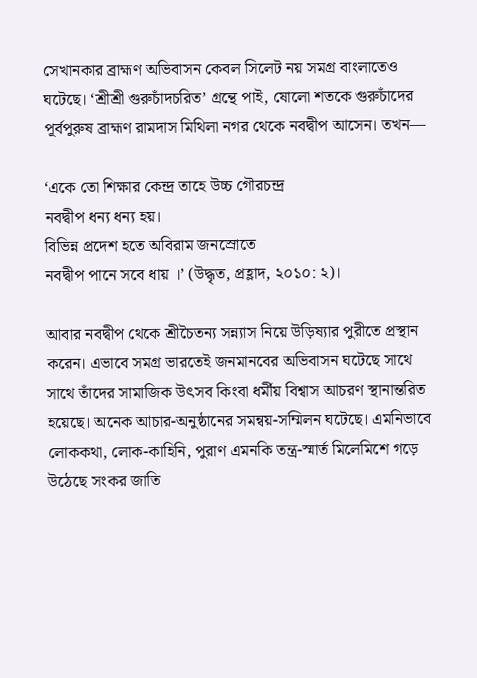সেখানকার ব্রাহ্মণ অভিবাসন কেবল সিলেট নয় সমগ্র বাংলাতেও ঘটেছে। ‘শ্রীশ্রী গুরুচাঁদচরিত’ গ্রন্থে পাই, ষোলো শতকে গুরুচাঁদের পূর্বপুরুষ ব্রাহ্মণ রামদাস মিথিলা নগর থেকে নবদ্বীপ আসেন। তখন—

‘একে তো শিক্ষার কেন্দ্র তাহে উচ্চ গৌরচন্দ্র
নবদ্বীপ ধন্য ধন্য হয়।
বিভিন্ন প্রদেশ হতে অবিরাম জনস্রোতে
নবদ্বীপ পানে সবে ধায় ।’ (উদ্ধৃত, প্রহ্লাদ, ২০১০: ২)।

আবার নবদ্বীপ থেকে শ্রীচৈতন্য সন্ন্যাস নিয়ে উড়িষ্যার পুরীতে প্রস্থান করেন। এভাবে সমগ্র ভারতেই জনমানবের অভিবাসন ঘটেছে সাথে সাথে তাঁদের সামাজিক উৎসব কিংবা ধর্মীয় বিশ্বাস আচরণ স্থানান্তরিত হয়েছে। অনেক আচার-অনুষ্ঠানের সমন্বয়-সম্মিলন ঘটেছে। এমনিভাবে লোককথা, লোক-কাহিনি, পুরাণ এমনকি তন্ত্র-স্মার্ত মিলেমিশে গড়ে উঠেছে সংকর জাতি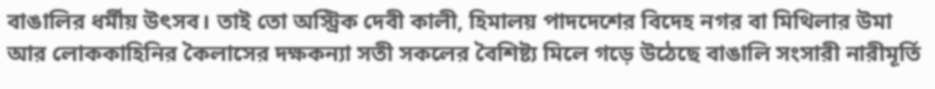বাঙালির ধর্মীয় উৎসব। তাই তো অস্ট্রিক দেবী কালী, হিমালয় পাদদেশের বিদেহ নগর বা মিথিলার উমা আর লোককাহিনির কৈলাসের দক্ষকন্যা সতী সকলের বৈশিষ্ট্য মিলে গড়ে উঠেছে বাঙালি সংসারী নারীমূর্তি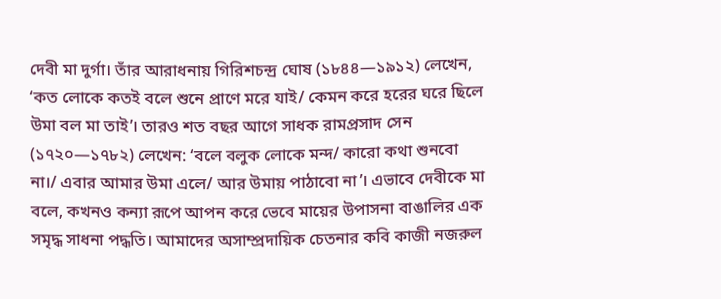দেবী মা দুর্গা। তাঁর আরাধনায় গিরিশচন্দ্র ঘোষ (১৮৪৪—১৯১২) লেখেন, ‘কত লোকে কতই বলে শুনে প্রাণে মরে যাই/ কেমন করে হরের ঘরে ছিলে উমা বল মা তাই’। তারও শত বছর আগে সাধক রামপ্রসাদ সেন (১৭২০—১৭৮২) লেখেন: ‘বলে বলুক লোকে মন্দ/ কারো কথা শুনবো না।/ এবার আমার উমা এলে/ আর উমায় পাঠাবো না’। এভাবে দেবীকে মা বলে, কখনও কন্যা রূপে আপন করে ভেবে মায়ের উপাসনা বাঙালির এক সমৃদ্ধ সাধনা পদ্ধতি। আমাদের অসাম্প্রদায়িক চেতনার কবি কাজী নজরুল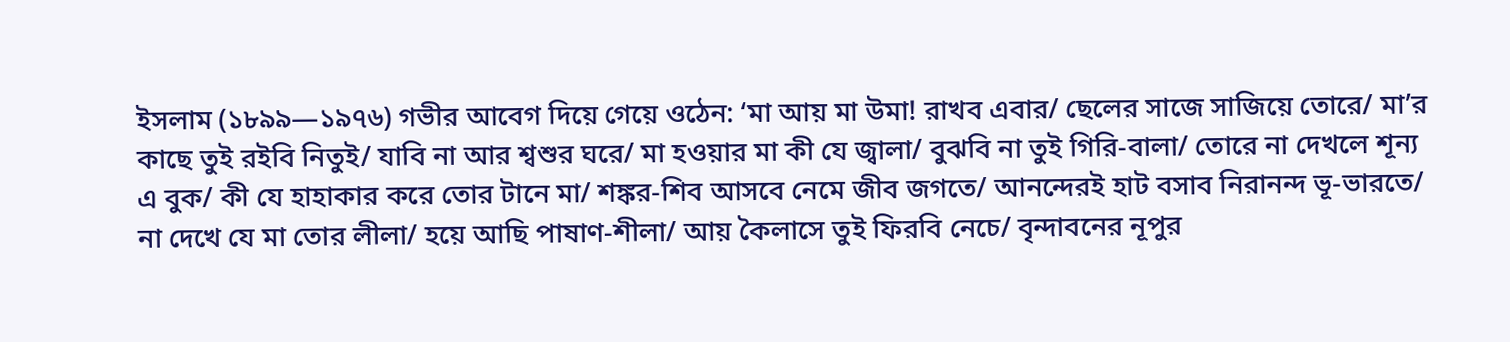ইসলাম (১৮৯৯—১৯৭৬) গভীর আবেগ দিয়ে গেয়ে ওঠেন: ‘মা আয় মা উমা! রাখব এবার/ ছেলের সাজে সাজিয়ে তোরে/ মা’র কাছে তুই রইবি নিতুই/ যাবি না আর শ্বশুর ঘরে/ মা হওয়ার মা কী যে জ্বালা/ বুঝবি না তুই গিরি-বালা/ তোরে না দেখলে শূন্য এ বুক/ কী যে হাহাকার করে তোর টানে মা/ শঙ্কর-শিব আসবে নেমে জীব জগতে/ আনন্দেরই হাট বসাব নিরানন্দ ভূ-ভারতে/ না দেখে যে মা তোর লীলা/ হয়ে আছি পাষাণ-শীলা/ আয় কৈলাসে তুই ফিরবি নেচে/ বৃন্দাবনের নূপুর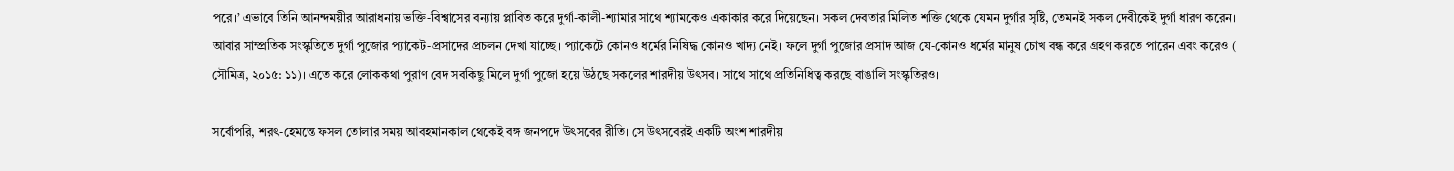পরে।’ এভাবে তিনি আনন্দময়ীর আরাধনায় ভক্তি-বিশ্বাসের বন্যায় প্লাবিত করে দুর্গা-কালী-শ্যামার সাথে শ্যামকেও একাকার করে দিয়েছেন। সকল দেবতার মিলিত শক্তি থেকে যেমন দুর্গার সৃষ্টি, তেমনই সকল দেবীকেই দুর্গা ধারণ করেন। আবার সাম্প্রতিক সংস্কৃতিতে দুর্গা পুজোর প্যাকেট-প্রসাদের প্রচলন দেখা যাচ্ছে। প্যাকেটে কোনও ধর্মের নিষিদ্ধ কোনও খাদ্য নেই। ফলে দুর্গা পুজোর প্রসাদ আজ যে-কোনও ধর্মের মানুষ চোখ বন্ধ করে গ্রহণ করতে পারেন এবং করেও ( সৌমিত্র, ২০১৫: ১১)। এতে করে লোককথা পুরাণ বেদ সবকিছু মিলে দুর্গা পুজো হয়ে উঠছে সকলের শারদীয় উৎসব। সাথে সাথে প্রতিনিধিত্ব করছে বাঙালি সংস্কৃতিরও।

সর্বোপরি, শরৎ-হেমন্তে ফসল তোলার সময় আবহমানকাল থেকেই বঙ্গ জনপদে উৎসবের রীতি। সে উৎসবেরই একটি অংশ শারদীয়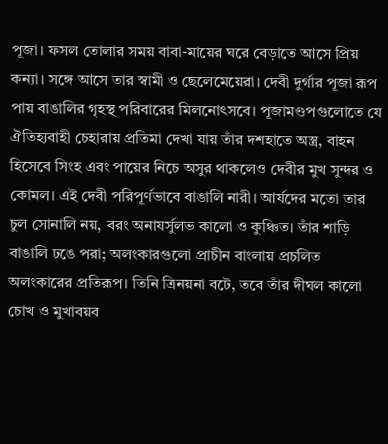পূজা। ফসল তোলার সময় বাবা-মায়ের ঘরে বেড়াতে আসে প্রিয় কন্যা। সঙ্গে আসে তার স্বামী ও ছেলেমেয়েরা। দেবী দুর্গার পূজা রূপ পায় বাঙালির গৃহস্থ পরিবারের মিলনোৎসবে। পূজামণ্ডপগুলোতে যে ঐতিহ্যবাহী চেহারায় প্রতিমা দেখা যায় তাঁর দশহাতে অস্ত্র, বাহন হিসেবে সিংহ এবং পায়ের নিচে অসুর থাকলেও দেবীর মুখ সুন্দর ও কোমল। এই দেবী পরিপূর্ণভাবে বাঙালি নারী। আর্যদের মতো তার চুল সোনালি নয়, বরং অনাযর্সুলভ কালো ও কুঞ্চিত। তাঁর শাড়ি বাঙালি ঢঙে পরা; অলংকারগুলো প্রাচীন বাংলায় প্রচলিত অলংকারের প্রতিরূপ। তিনি ত্রিনয়না বটে, তবে তাঁর দীঘল কালো চোখ ও মুখাবয়ব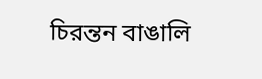চিরন্তন বাঙালি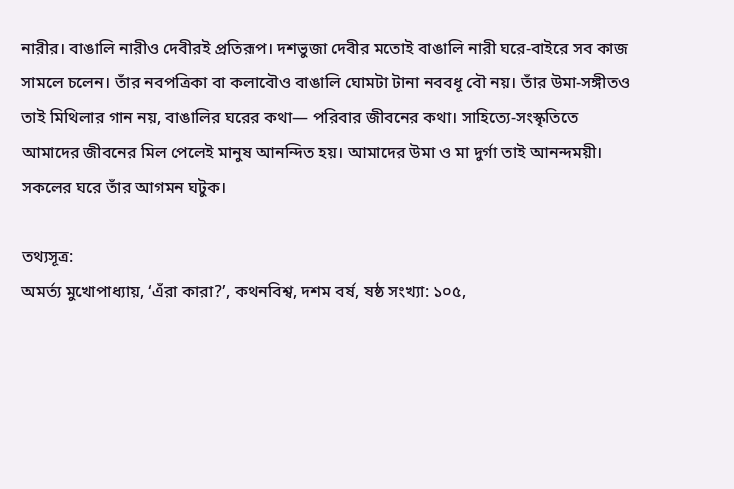নারীর। বাঙালি নারীও দেবীরই প্রতিরূপ। দশভুজা দেবীর মতোই বাঙালি নারী ঘরে-বাইরে সব কাজ সামলে চলেন। তাঁর নবপত্রিকা বা কলাবৌও বাঙালি ঘোমটা টানা নববধূ বৌ নয়। তাঁর উমা-সঙ্গীতও তাই মিথিলার গান নয়, বাঙালির ঘরের কথা— পরিবার জীবনের কথা। সাহিত্যে-সংস্কৃতিতে আমাদের জীবনের মিল পেলেই মানুষ আনন্দিত হয়। আমাদের উমা ও মা দুর্গা তাই আনন্দময়ী। সকলের ঘরে তাঁর আগমন ঘটুক।

তথ্যসূত্র:
অমর্ত্য মুখোপাধ্যায়, ‘এঁরা কারা?’, কথনবিশ্ব, দশম বর্ষ, ষষ্ঠ সংখ্যা: ১০৫,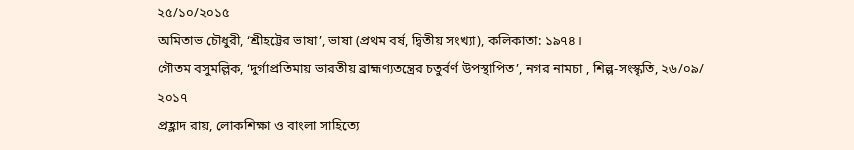২৫/১০/২০১৫
অমিতাভ চৌধুরী, ‘শ্রীহট্টের ভাষা’, ভাষা (প্রথম বর্ষ, দ্বিতীয় সংখ্যা), কলিকাতা: ১৯৭৪।
গৌতম বসুমল্লিক, ‘দুর্গাপ্রতিমায় ভারতীয় ব্রাহ্মণ্যতন্ত্রের চতুর্বর্ণ উপস্থাপিত’, নগর নামচা , শিল্প-সংস্কৃতি, ২৬/০৯/ ২০১৭
প্রহ্লাদ রায়, লোকশিক্ষা ও বাংলা সাহিত্যে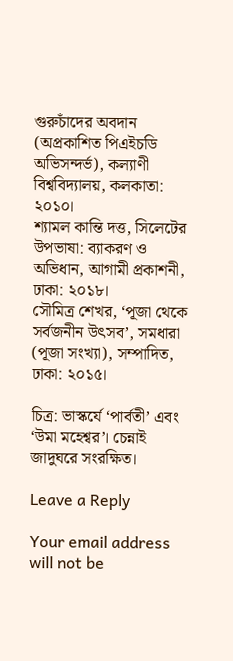গুরুচাঁদের অবদান (অপ্রকাশিত পিএইচডি অভিসন্দর্ভ), কল্যাণী বিশ্ববিদ্যালয়, কলকাতা: ২০১০।
শ্যামল কান্তি দত্ত, সিলেটের উপভাষা: ব্যাকরণ ও অভিধান, আগামী প্রকাশনী, ঢাকা: ২০১৮।
সৌমিত্র শেখর, ‘পূজা থেকে সর্বজনীন উৎসব’, সমধারা (পূজা সংখ্যা), সম্পাদিত, ঢাকা: ২০১৫।

চিত্র: ভাস্কর্যে ‘পার্বতী’ এবং ‘উমা মহেশ্বর’। চেন্নাই জাদুঘরে সংরক্ষিত।

Leave a Reply

Your email address will not be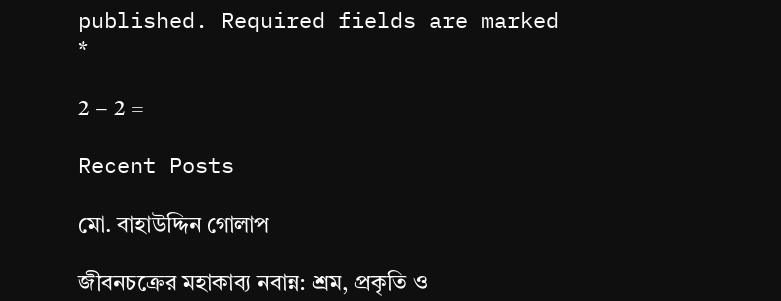published. Required fields are marked *

2 − 2 =

Recent Posts

মো. বাহাউদ্দিন গোলাপ

জীবনচক্রের মহাকাব্য নবান্ন: শ্রম, প্রকৃতি ও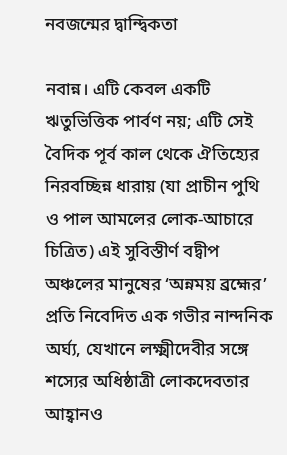নবজন্মের দ্বান্দ্বিকতা

নবান্ন। এটি কেবল একটি ঋতুভিত্তিক পার্বণ নয়; এটি সেই বৈদিক পূর্ব কাল থেকে ঐতিহ্যের নিরবচ্ছিন্ন ধারায় (যা প্রাচীন পুথি ও পাল আমলের লোক-আচারে চিত্রিত) এই সুবিস্তীর্ণ বদ্বীপ অঞ্চলের মানুষের ‘অন্নময় ব্রহ্মের’ প্রতি নিবেদিত এক গভীর নান্দনিক অর্ঘ্য, যেখানে লক্ষ্মীদেবীর সঙ্গে শস্যের অধিষ্ঠাত্রী লোকদেবতার আহ্বানও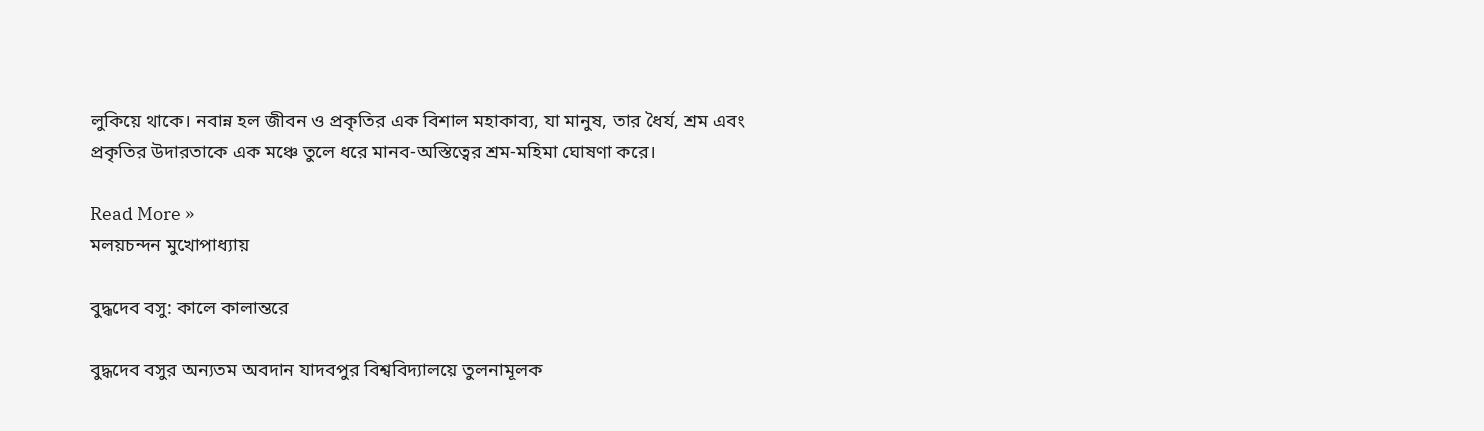লুকিয়ে থাকে। নবান্ন হল জীবন ও প্রকৃতির এক বিশাল মহাকাব্য, যা মানুষ, তার ধৈর্য, শ্রম এবং প্রকৃতির উদারতাকে এক মঞ্চে তুলে ধরে মানব-অস্তিত্বের শ্রম-মহিমা ঘোষণা করে।

Read More »
মলয়চন্দন মুখোপাধ্যায়

বুদ্ধদেব বসু: কালে কালান্তরে

বুদ্ধদেব বসুর অন্যতম অবদান যাদবপুর বিশ্ববিদ্যালয়ে তুলনামূলক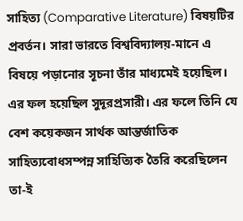সাহিত্য (Comparative Literature) বিষয়টির প্রবর্তন। সারা ভারতে বিশ্ববিদ্যালয়-মানে এ বিষয়ে পড়ানোর সূচনা তাঁর মাধ্যমেই হয়েছিল। এর ফল হয়েছিল সুদূরপ্রসারী। এর ফলে তিনি যে বেশ কয়েকজন সার্থক আন্তর্জাতিক সাহিত্যবোধসম্পন্ন সাহিত্যিক তৈরি করেছিলেন তা-ই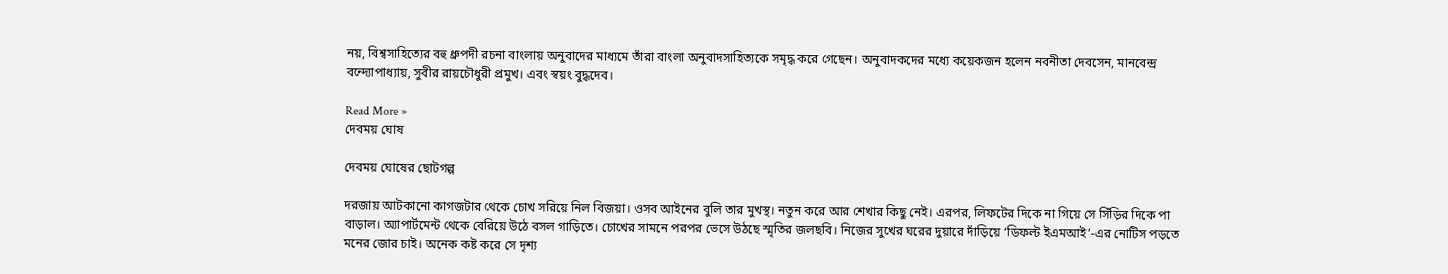নয়, বিশ্বসাহিত্যের বহু ধ্রুপদী রচনা বাংলায় অনুবাদের মাধ্যমে তাঁরা বাংলা অনুবাদসাহিত্যকে সমৃদ্ধ করে গেছেন। অনুবাদকদের মধ্যে কয়েকজন হলেন নবনীতা দেবসেন, মানবেন্দ্র বন্দ্যোপাধ্যায়, সুবীর রায়চৌধুরী প্রমুখ। এবং স্বয়ং বুদ্ধদেব।

Read More »
দেবময় ঘোষ

দেবময় ঘোষের ছোটগল্প

দরজায় আটকানো কাগজটার থেকে চোখ সরিয়ে নিল বিজয়া। ওসব আইনের বুলি তার মুখস্থ। নতুন করে আর শেখার কিছু নেই। এরপর, লিফটের দিকে না গিয়ে সে সিঁড়ির দিকে পা বাড়াল। অ্যাপার্টমেন্ট থেকে বেরিয়ে উঠে বসল গাড়িতে। চোখের সামনে পরপর ভেসে উঠছে স্মৃতির জলছবি। নিজের সুখের ঘরের দুয়ারে দাঁড়িয়ে ‘ডিফল্ট ইএমআই’-এর নোটিস পড়তে মনের জোর চাই। অনেক কষ্ট করে সে দৃশ্য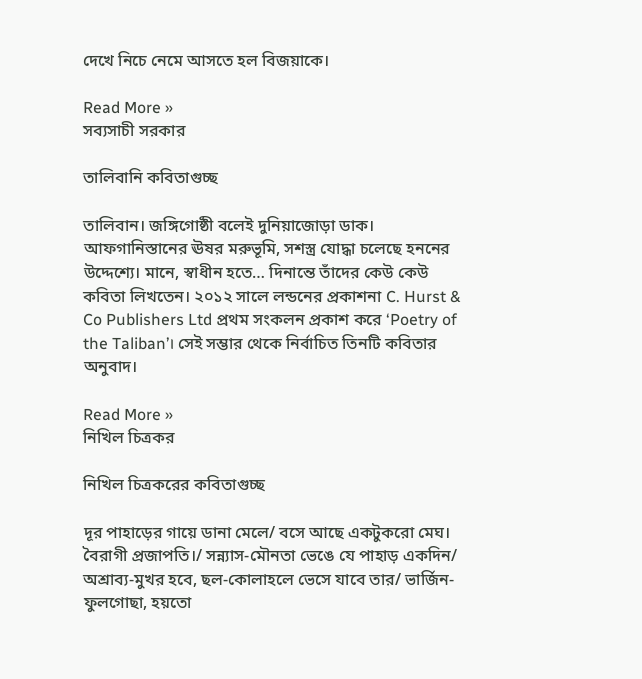দেখে নিচে নেমে আসতে হল বিজয়াকে।

Read More »
সব্যসাচী সরকার

তালিবানি কবিতাগুচ্ছ

তালিবান। জঙ্গিগোষ্ঠী বলেই দুনিয়াজোড়া ডাক। আফগানিস্তানের ঊষর মরুভূমি, সশস্ত্র যোদ্ধা চলেছে হননের উদ্দেশ্যে। মানে, স্বাধীন হতে… দিনান্তে তাঁদের কেউ কেউ কবিতা লিখতেন। ২০১২ সালে লন্ডনের প্রকাশনা C. Hurst & Co Publishers Ltd প্রথম সংকলন প্রকাশ করে ‘Poetry of the Taliban’। সেই সম্ভার থেকে নির্বাচিত তিনটি কবিতার অনুবাদ।

Read More »
নিখিল চিত্রকর

নিখিল চিত্রকরের কবিতাগুচ্ছ

দূর পাহাড়ের গায়ে ডানা মেলে/ বসে আছে একটুকরো মেঘ। বৈরাগী প্রজাপতি।/ সন্ন্যাস-মৌনতা ভেঙে যে পাহাড় একদিন/ অশ্রাব্য-মুখর হবে, ছল-কোলাহলে ভেসে যাবে তার/ ভার্জিন-ফুলগোছা, হয়তো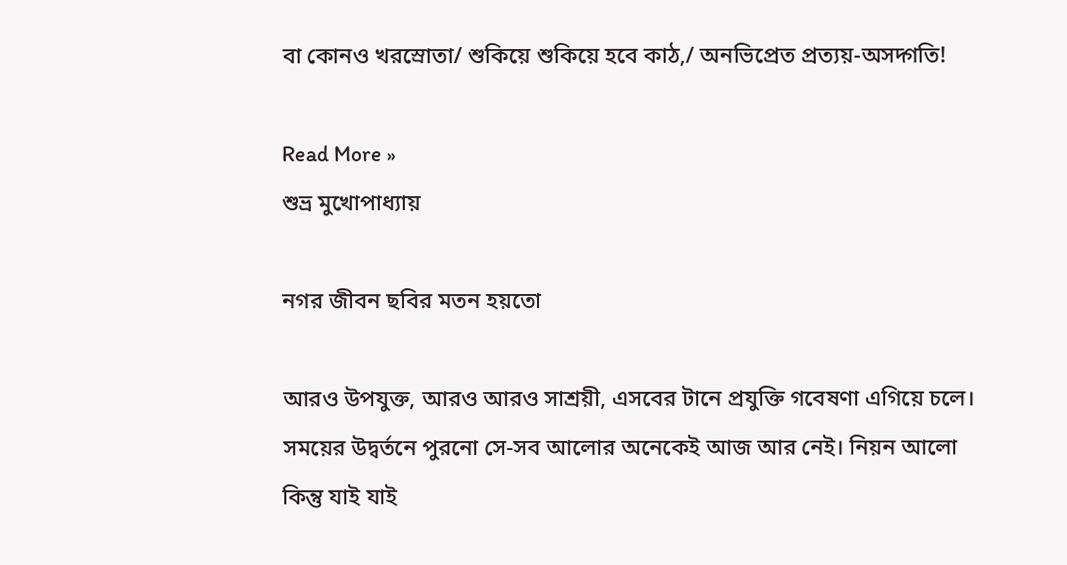বা কোনও খরস্রোতা/ শুকিয়ে শুকিয়ে হবে কাঠ,/ অনভিপ্রেত প্রত্যয়-অসদ্গতি!

Read More »
শুভ্র মুখোপাধ্যায়

নগর জীবন ছবির মতন হয়তো

আরও উপযুক্ত, আরও আরও সাশ্রয়ী, এসবের টানে প্রযুক্তি গবেষণা এগিয়ে চলে। সময়ের উদ্বর্তনে পুরনো সে-সব আলোর অনেকেই আজ আর নেই। নিয়ন আলো কিন্তু যাই যাই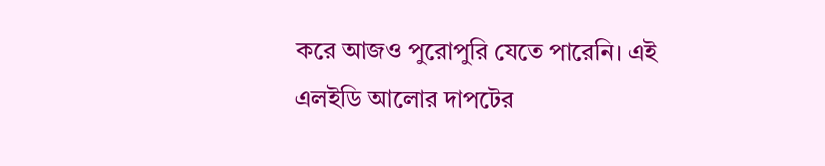করে আজও পুরোপুরি যেতে পারেনি। এই এলইডি আলোর দাপটের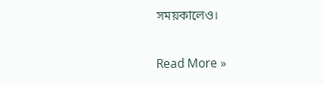সময়কালেও।

Read More »